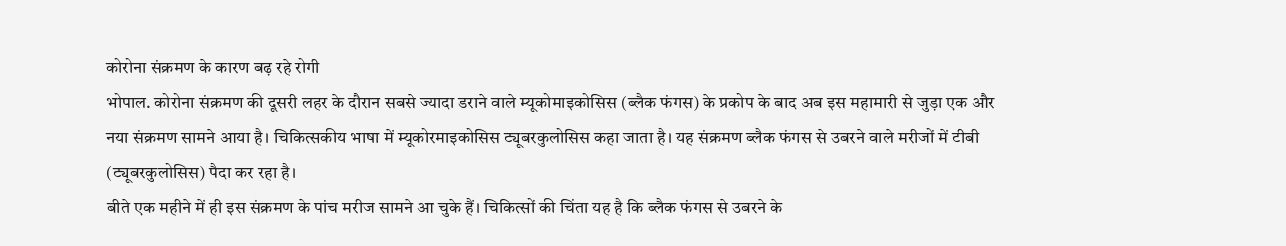कोरोना संक्रमण के कारण बढ़ रहे रोगी
भोपाल. कोरोना संक्रमण की दूसरी लहर के दौरान सबसे ज्यादा डराने वाले म्यूकोमाइकोसिस (ब्लैक फंगस) के प्रकोप के बाद अब इस महामारी से जुड़ा एक और नया संक्रमण सामने आया है। चिकित्सकीय भाषा में म्यूकोरमाइकोसिस ट्यूबरकुलोसिस कहा जाता है। यह संक्रमण ब्लैक फंगस से उबरने वाले मरीजों में टीबी (ट्यूबरकुलोसिस) पैदा कर रहा है।
बीते एक महीने में ही इस संक्रमण के पांच मरीज सामने आ चुके हैं। चिकित्सों की चिंता यह है कि ब्लैक फंगस से उबरने के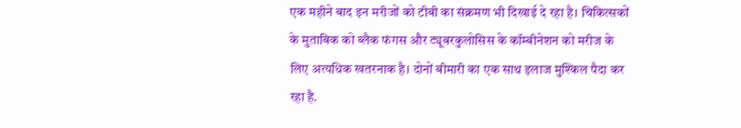एक महीने बाद इन मरीजों को टीबी का संक्रमण भी दिखाई दे रहा है। चिकित्सकों के मुताबिक को ब्लैक फंगस और ट्यूबरकुलोसिस के कॉम्बीनेशन को मरीज के लिए अत्यधिक खतरनाक है। दोनों बीमारी का एक साथ इलाज मुश्किल पैदा कर रहा है.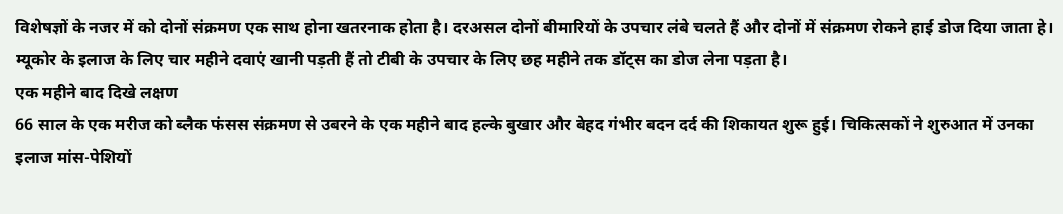विशेषज्ञों के नजर में को दोनों संक्रमण एक साथ होना खतरनाक होता है। दरअसल दोनों बीमारियों के उपचार लंबे चलते हैं और दोनों में संक्रमण रोकने हाई डोज दिया जाता हे। म्यूकोर के इलाज के लिए चार महीने दवाएं खानी पड़ती हैं तो टीबी के उपचार के लिए छह महीने तक डॉट्स का डोज लेना पड़ता है।
एक महीने बाद दिखे लक्षण
66 साल के एक मरीज को ब्लैक फंसस संक्रमण से उबरने के एक महीने बाद हल्के बुखार और बेहद गंभीर बदन दर्द की शिकायत शुरू हुई। चिकित्सकों ने शुरुआत में उनका इलाज मांस-पेशियों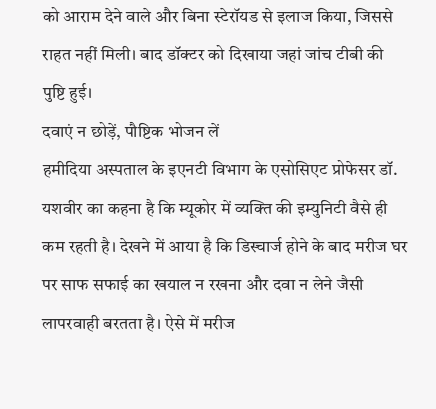को आराम देने वाले और बिना स्टेरॉयड से इलाज किया, जिससे राहत नहीं मिली। बाद डॉक्टर को दिखाया जहां जांच टीबी की पुष्टि हुई।
दवाएं न छोड़ें, पौष्टिक भोजन लें
हमीदिया अस्पताल के इएनटी विभाग के एसोसिएट प्रोफेसर डॉ. यशवीर का कहना है कि म्यूकोर में व्यक्ति की इम्युनिटी वैसे ही कम रहती है। देखने में आया है कि डिस्चार्ज होने के बाद मरीज घर पर साफ सफाई का खयाल न रखना और दवा न लेने जैसी लापरवाही बरतता है। ऐसे में मरीज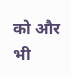को और भी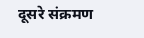दूसरे संक्रमण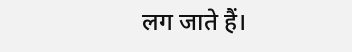लग जाते हैं।